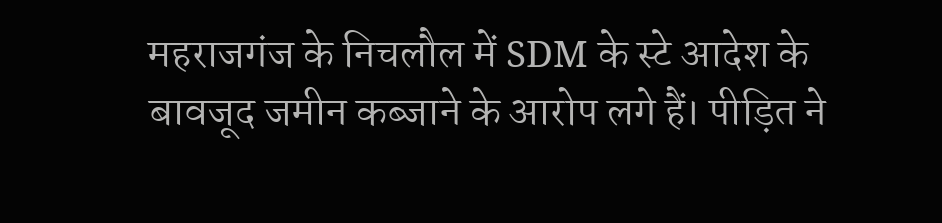महराजगंज के निचलौल में SDM के स्टे आदेश के बावजूद जमीन कब्जाने के आरोप लगे हैं। पीड़ित ने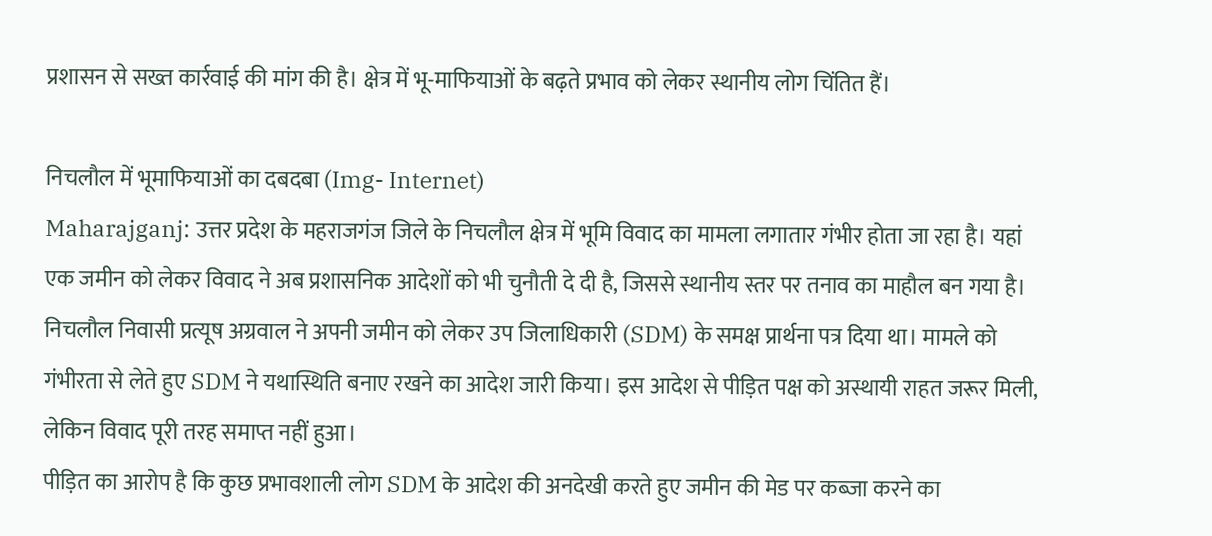प्रशासन से सख्त कार्रवाई की मांग की है। क्षेत्र में भू-माफियाओं के बढ़ते प्रभाव को लेकर स्थानीय लोग चिंतित हैं।

निचलौल में भूमाफियाओं का दबदबा (Img- Internet)
Maharajganj: उत्तर प्रदेश के महराजगंज जिले के निचलौल क्षेत्र में भूमि विवाद का मामला लगातार गंभीर होता जा रहा है। यहां एक जमीन को लेकर विवाद ने अब प्रशासनिक आदेशों को भी चुनौती दे दी है, जिससे स्थानीय स्तर पर तनाव का माहौल बन गया है।
निचलौल निवासी प्रत्यूष अग्रवाल ने अपनी जमीन को लेकर उप जिलाधिकारी (SDM) के समक्ष प्रार्थना पत्र दिया था। मामले को गंभीरता से लेते हुए SDM ने यथास्थिति बनाए रखने का आदेश जारी किया। इस आदेश से पीड़ित पक्ष को अस्थायी राहत जरूर मिली, लेकिन विवाद पूरी तरह समाप्त नहीं हुआ।
पीड़ित का आरोप है कि कुछ प्रभावशाली लोग SDM के आदेश की अनदेखी करते हुए जमीन की मेड पर कब्जा करने का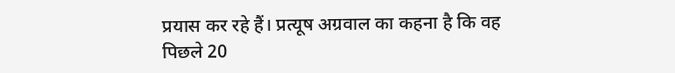प्रयास कर रहे हैं। प्रत्यूष अग्रवाल का कहना है कि वह पिछले 20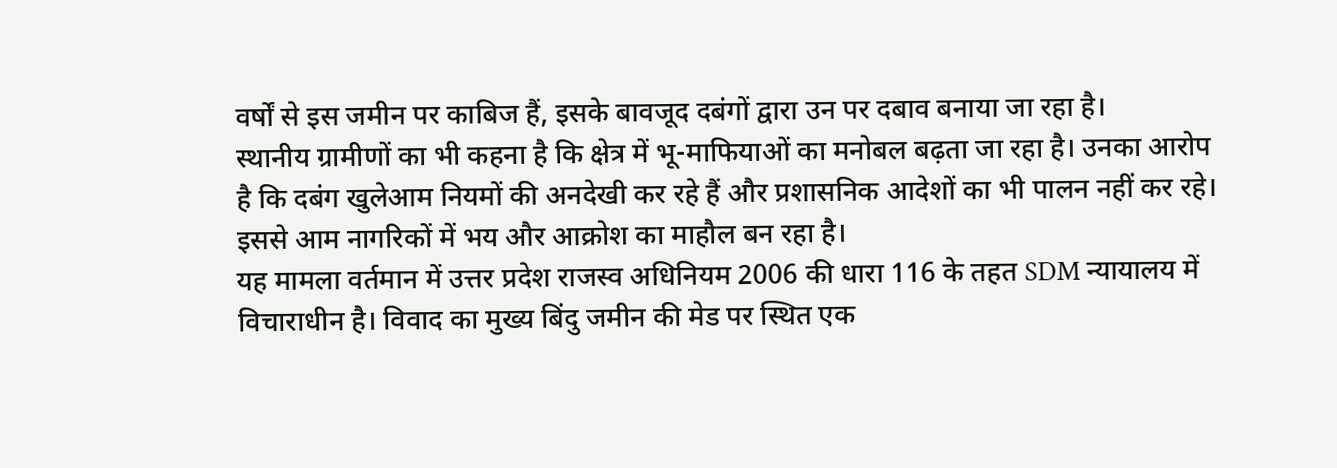वर्षों से इस जमीन पर काबिज हैं, इसके बावजूद दबंगों द्वारा उन पर दबाव बनाया जा रहा है।
स्थानीय ग्रामीणों का भी कहना है कि क्षेत्र में भू-माफियाओं का मनोबल बढ़ता जा रहा है। उनका आरोप है कि दबंग खुलेआम नियमों की अनदेखी कर रहे हैं और प्रशासनिक आदेशों का भी पालन नहीं कर रहे। इससे आम नागरिकों में भय और आक्रोश का माहौल बन रहा है।
यह मामला वर्तमान में उत्तर प्रदेश राजस्व अधिनियम 2006 की धारा 116 के तहत SDM न्यायालय में विचाराधीन है। विवाद का मुख्य बिंदु जमीन की मेड पर स्थित एक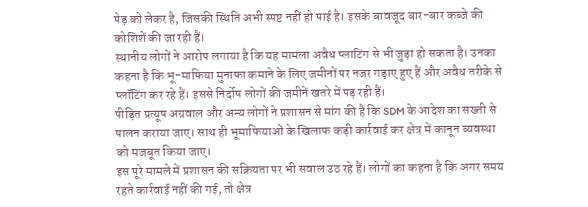पेड़ को लेकर है, जिसकी स्थिति अभी स्पष्ट नहीं हो पाई है। इसके बावजूद बार-बार कब्जे की कोशिशें की जा रही हैं।
स्थानीय लोगों ने आरोप लगाया है कि यह मामला अवैध प्लाटिंग से भी जुड़ा हो सकता है। उनका कहना है कि भू-माफिया मुनाफा कमाने के लिए जमीनों पर नजर गड़ाए हुए हैं और अवैध तरीके से प्लॉटिंग कर रहे हैं। इससे निर्दोष लोगों की जमीनें खतरे में पड़ रही हैं।
पीड़ित प्रत्यूष अग्रवाल और अन्य लोगों ने प्रशासन से मांग की है कि SDM के आदेश का सख्ती से पालन कराया जाए। साथ ही भूमाफियाओं के खिलाफ कड़ी कार्रवाई कर क्षेत्र में कानून व्यवस्था को मजबूत किया जाए।
इस पूरे मामले में प्रशासन की सक्रियता पर भी सवाल उठ रहे हैं। लोगों का कहना है कि अगर समय रहते कार्रवाई नहीं की गई, तो क्षेत्र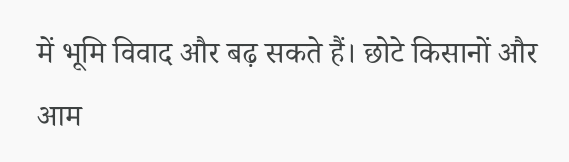में भूमि विवाद और बढ़ सकते हैं। छोटे किसानों और आम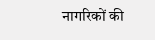नागरिकों की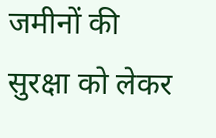जमीनों की सुरक्षा को लेकर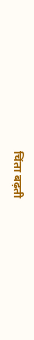चिंता बढ़ती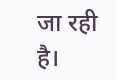जा रही है।